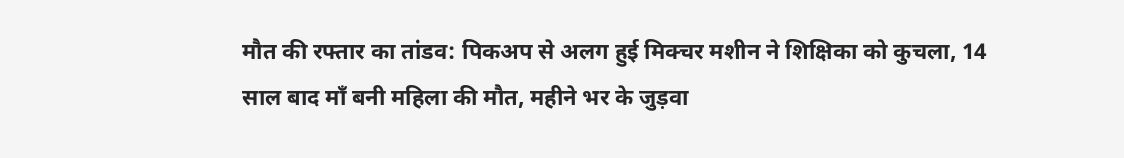मौत की रफ्तार का तांडव: पिकअप से अलग हुई मिक्चर मशीन ने शिक्षिका को कुचला, 14 साल बाद माँ बनी महिला की मौत, महीने भर के जुड़वा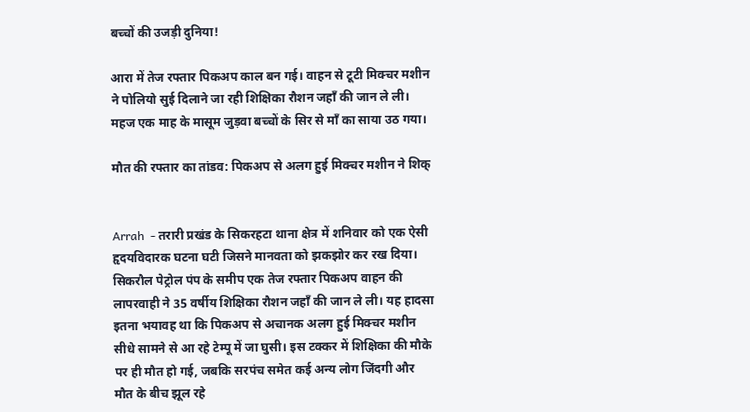बच्चों की उजड़ी दुनिया!

आरा में तेज रफ्तार पिकअप काल बन गई। वाहन से टूटी मिक्चर मशीन ने पोलियो सुई दिलाने जा रही शिक्षिका रौशन जहाँ की जान ले ली। महज एक माह के मासूम जुड़वा बच्चों के सिर से माँ का साया उठ गया।

मौत की रफ्तार का तांडव: पिकअप से अलग हुई मिक्चर मशीन ने शिक्


Arrah  - तरारी प्रखंड के सिकरहटा थाना क्षेत्र में शनिवार को एक ऐसी हृदयविदारक घटना घटी जिसने मानवता को झकझोर कर रख दिया। सिकरौल पेट्रोल पंप के समीप एक तेज रफ्तार पिकअप वाहन की लापरवाही ने 35 वर्षीय शिक्षिका रौशन जहाँ की जान ले ली। यह हादसा इतना भयावह था कि पिकअप से अचानक अलग हुई मिक्चर मशीन सीधे सामने से आ रहे टेम्पू में जा घुसी। इस टक्कर में शिक्षिका की मौके पर ही मौत हो गई, जबकि सरपंच समेत कई अन्य लोग जिंदगी और मौत के बीच झूल रहे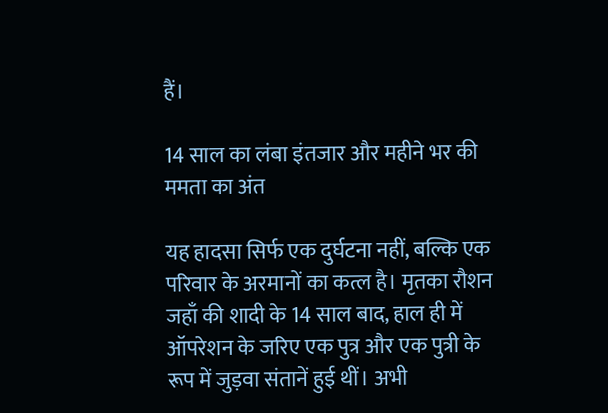हैं।

14 साल का लंबा इंतजार और महीने भर की ममता का अंत

यह हादसा सिर्फ एक दुर्घटना नहीं, बल्कि एक परिवार के अरमानों का कत्ल है। मृतका रौशन जहाँ की शादी के 14 साल बाद, हाल ही में ऑपरेशन के जरिए एक पुत्र और एक पुत्री के रूप में जुड़वा संतानें हुई थीं। अभी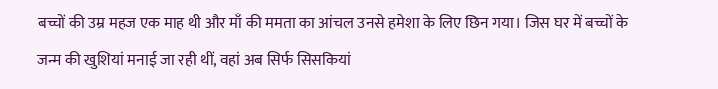बच्चों की उम्र महज एक माह थी और माँ की ममता का आंचल उनसे हमेशा के लिए छिन गया। जिस घर में बच्चों के जन्म की खुशियां मनाई जा रही थीं, वहां अब सिर्फ सिसकियां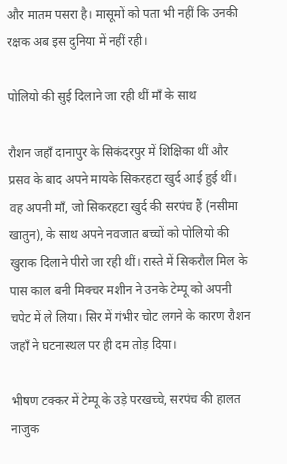और मातम पसरा है। मासूमों को पता भी नहीं कि उनकी रक्षक अब इस दुनिया में नहीं रही।

पोलियो की सुई दिलाने जा रही थीं माँ के साथ

रौशन जहाँ दानापुर के सिकंदरपुर में शिक्षिका थीं और प्रसव के बाद अपने मायके सिकरहटा खुर्द आई हुई थीं। वह अपनी माँ, जो सिकरहटा खुर्द की सरपंच हैं (नसीमा खातुन), के साथ अपने नवजात बच्चों को पोलियो की खुराक दिलाने पीरो जा रही थीं। रास्ते में सिकरौल मिल के पास काल बनी मिक्चर मशीन ने उनके टेम्पू को अपनी चपेट में ले लिया। सिर में गंभीर चोट लगने के कारण रौशन जहाँ ने घटनास्थल पर ही दम तोड़ दिया।

भीषण टक्कर में टेम्पू के उड़े परखच्चे, सरपंच की हालत नाजुक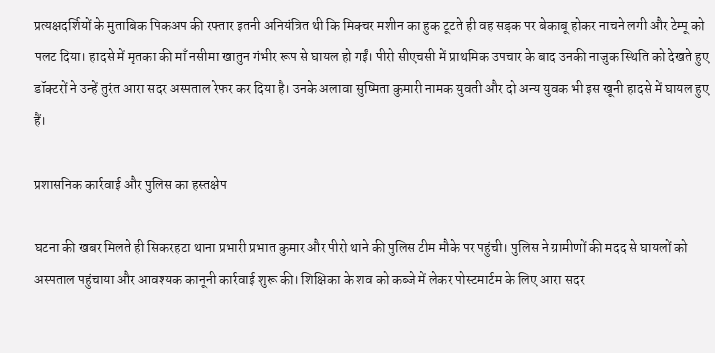प्रत्यक्षदर्शियों के मुताबिक पिकअप की रफ्तार इतनी अनियंत्रित थी कि मिक्चर मशीन का हुक टूटते ही वह सड़क पर बेकाबू होकर नाचने लगी और टेम्पू को पलट दिया। हादसे में मृतका की माँ नसीमा खातुन गंभीर रूप से घायल हो गईं। पीरो सीएचसी में प्राथमिक उपचार के बाद उनकी नाजुक स्थिति को देखते हुए डॉक्टरों ने उन्हें तुरंत आरा सदर अस्पताल रेफर कर दिया है। उनके अलावा सुष्मिता कुमारी नामक युवती और दो अन्य युवक भी इस खूनी हादसे में घायल हुए हैं।

प्रशासनिक कार्रवाई और पुलिस का हस्तक्षेप

घटना की खबर मिलते ही सिकरहटा थाना प्रभारी प्रभात कुमार और पीरो थाने की पुलिस टीम मौके पर पहुंची। पुलिस ने ग्रामीणों की मदद से घायलों को अस्पताल पहुंचाया और आवश्यक कानूनी कार्रवाई शुरू की। शिक्षिका के शव को कब्जे में लेकर पोस्टमार्टम के लिए आरा सदर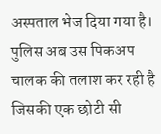अस्पताल भेज दिया गया है। पुलिस अब उस पिकअप चालक की तलाश कर रही है जिसकी एक छोटी सी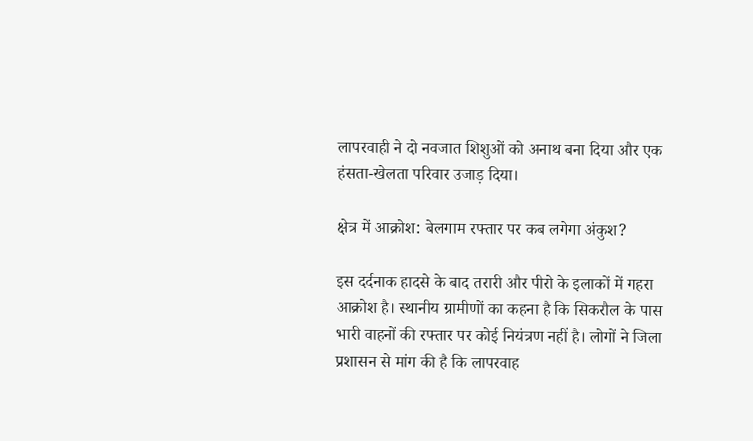लापरवाही ने दो नवजात शिशुओं को अनाथ बना दिया और एक हंसता-खेलता परिवार उजाड़ दिया।

क्षेत्र में आक्रोश: बेलगाम रफ्तार पर कब लगेगा अंकुश?

इस दर्दनाक हादसे के बाद तरारी और पीरो के इलाकों में गहरा आक्रोश है। स्थानीय ग्रामीणों का कहना है कि सिकरौल के पास भारी वाहनों की रफ्तार पर कोई नियंत्रण नहीं है। लोगों ने जिला प्रशासन से मांग की है कि लापरवाह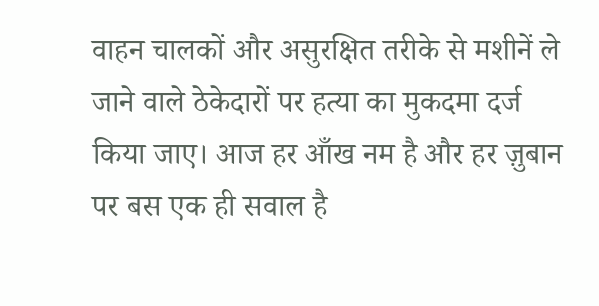वाहन चालकों और असुरक्षित तरीके से मशीनें ले जाने वाले ठेकेदारों पर हत्या का मुकदमा दर्ज किया जाए। आज हर आँख नम है और हर ज़ुबान पर बस एक ही सवाल है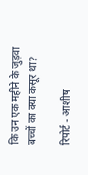कि उन एक महीने के जुड़वा बच्चों का क्या कसूर था?

रिपोर्ट - आशीष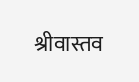श्रीवास्तव